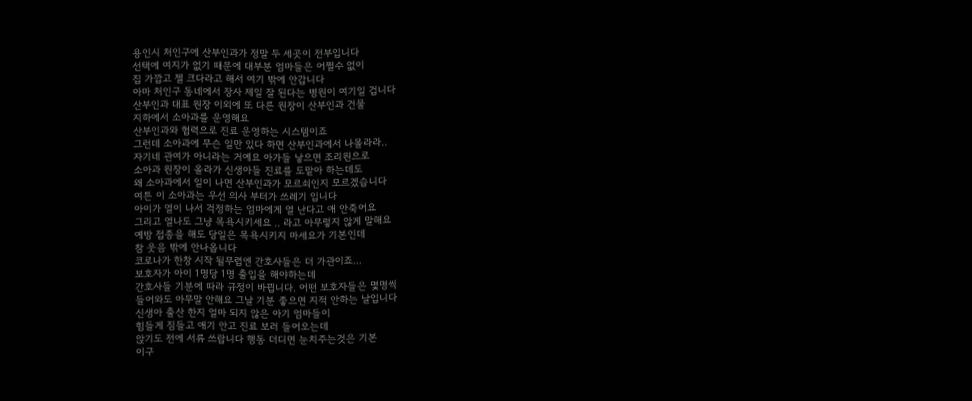용인시 처인구에 산부인과가 정말 두 세곳이 전부입니다
선택에 여지가 없기 때문에 대부분 엄마들은 어쩔수 없이
집 가깝고 젤 크다라고 해서 여기 밖에 안갑니다
아마 처인구 동네에서 장사 제일 잘 된다는 병원이 여기일 겁니다
산부인과 대표 원장 이외에 또 다른 원장이 산부인과 건물
지하에서 소아과를 운영해요
산부인과와 협력으로 진료 운영하는 시스템이죠
그런데 소아과에 무슨 일만 있다 하면 산부인과에서 나몰라라..
자기네 관여가 아니라는 거예요 아가들 낳으면 조리원으로
소아과 원장이 올라가 신생아들 진료를 도맡아 하는데도
왜 소아과에서 일이 나면 산부인과가 모르쇠인지 모르겠습니다
여튼 이 소아과는 우선 의사 부터가 쓰레기 입니다
아이가 열이 나서 걱정하는 엄마에게 열 난다고 애 안죽어요
그리고 열나도 그냥 목욕시키세요 .. 라고 아무렇지 않게 말해요
예방 접종을 해도 당일은 목욕시키지 마세요가 기본인데
참 웃음 밖에 안나옵니다
코로나가 한창 시작 될무렵엔 간호사들은 더 가관이죠...
보호자가 아이 1명당 1명 출입을 해야하는데
간호사들 기분에 따라 규정이 바뀝니다. 어떤 보호자들은 몇명씩
들어와도 아무말 안해요 그날 기분 좋으면 지적 안하는 날입니다
신생아 출산 한지 얼마 되지 않은 아기 엄마들이
힘들게 짐들고 애기 안고 진료 보러 들어오는데
앉기도 전에 서류 쓰랍니다 행동 더디면 눈치주는것은 기본
이구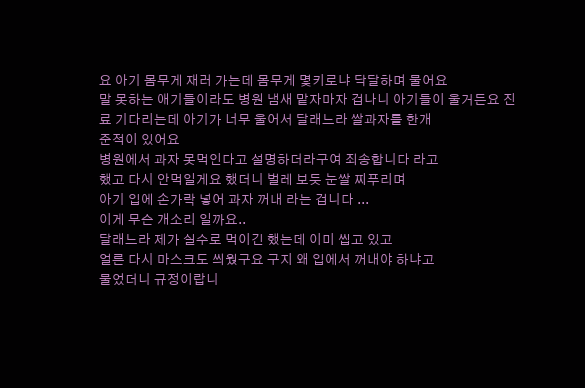요 아기 몸무게 재러 가는데 몸무게 몇키로냐 닥달하며 물어요
말 못하는 애기들이라도 병원 냄새 맡자마자 겁나니 아기들이 울거든요 진료 기다리는데 아기가 너무 울어서 달래느라 쌀과자를 한개
준적이 있어요
병원에서 과자 못먹인다고 설명하더라구여 죄송합니다 라고
했고 다시 안먹일게요 했더니 벌레 보듯 눈쌀 찌푸리며
아기 입에 손가락 넣어 과자 꺼내 라는 겁니다 ...
이게 무슨 개소리 일까요..
달래느라 제가 실수로 먹이긴 했는데 이미 씹고 있고
얼른 다시 마스크도 씌웠구요 구지 왜 입에서 꺼내야 하냐고
물었더니 규정이랍니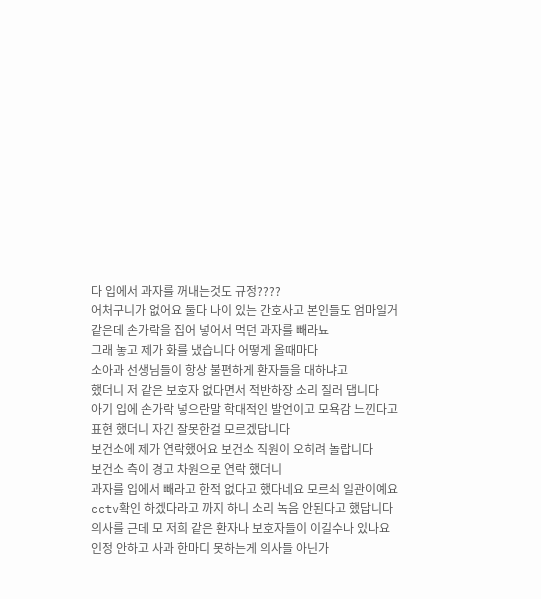다 입에서 과자를 꺼내는것도 규정????
어처구니가 없어요 둘다 나이 있는 간호사고 본인들도 엄마일거
같은데 손가락을 집어 넣어서 먹던 과자를 빼라뇨
그래 놓고 제가 화를 냈습니다 어떻게 올때마다
소아과 선생님들이 항상 불편하게 환자들을 대하냐고
했더니 저 같은 보호자 없다면서 적반하장 소리 질러 댑니다
아기 입에 손가락 넣으란말 학대적인 발언이고 모욕감 느낀다고
표현 했더니 자긴 잘못한걸 모르겠답니다
보건소에 제가 연락했어요 보건소 직원이 오히려 놀랍니다
보건소 측이 경고 차원으로 연락 했더니
과자를 입에서 빼라고 한적 없다고 했다네요 모르쇠 일관이예요
cctv확인 하겠다라고 까지 하니 소리 녹음 안된다고 했답니다
의사를 근데 모 저희 같은 환자나 보호자들이 이길수나 있나요
인정 안하고 사과 한마디 못하는게 의사들 아닌가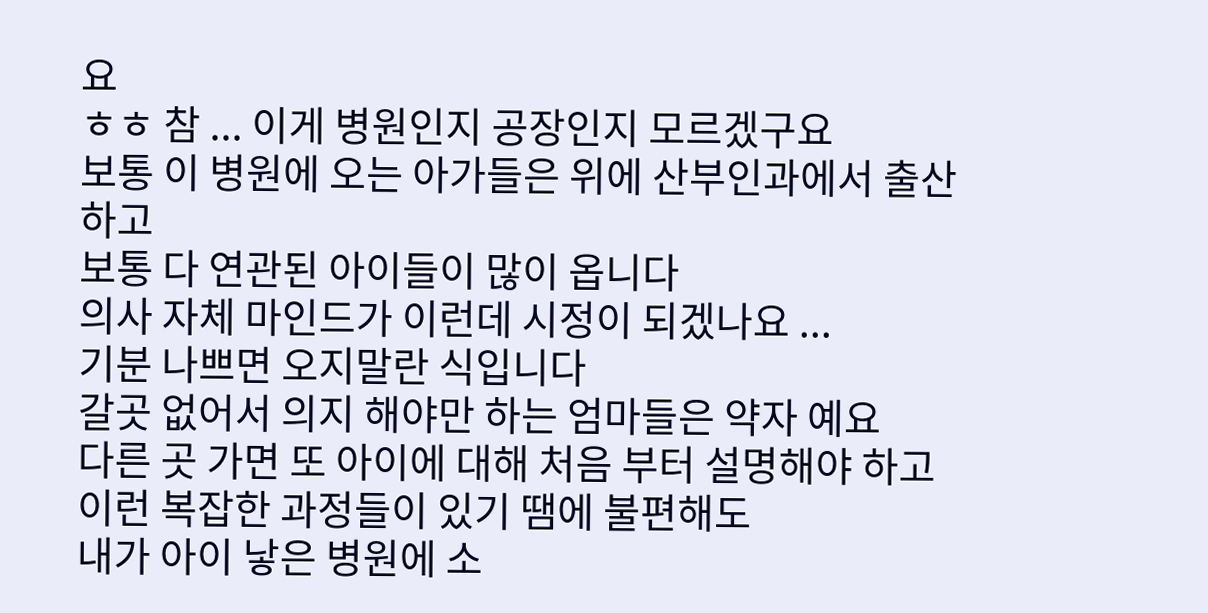요
ㅎㅎ 참 ... 이게 병원인지 공장인지 모르겠구요
보통 이 병원에 오는 아가들은 위에 산부인과에서 출산하고
보통 다 연관된 아이들이 많이 옵니다
의사 자체 마인드가 이런데 시정이 되겠나요 ...
기분 나쁘면 오지말란 식입니다
갈곳 없어서 의지 해야만 하는 엄마들은 약자 예요
다른 곳 가면 또 아이에 대해 처음 부터 설명해야 하고
이런 복잡한 과정들이 있기 땜에 불편해도
내가 아이 낳은 병원에 소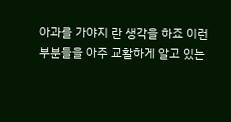아과를 가야지 란 생각을 하죠 이런
부분들을 아주 교활하게 알고 있는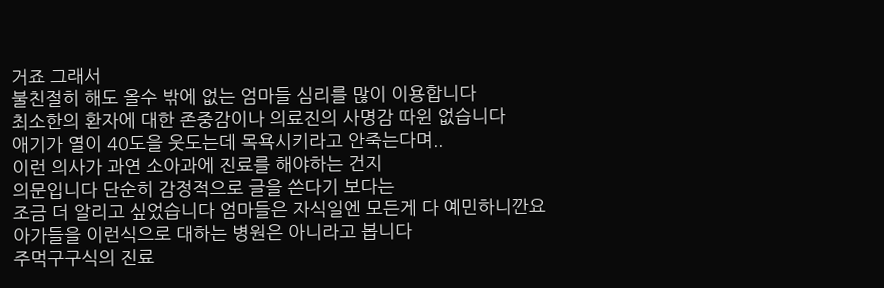거죠 그래서
불친절히 해도 올수 밖에 없는 엄마들 심리를 많이 이용합니다
최소한의 환자에 대한 존중감이나 의료진의 사명감 따윈 없습니다
애기가 열이 40도을 웃도는데 목욕시키라고 안죽는다며..
이런 의사가 과연 소아과에 진료를 해야하는 건지
의문입니다 단순히 감정적으로 글을 쓴다기 보다는
조금 더 알리고 싶었습니다 엄마들은 자식일엔 모든게 다 예민하니깐요
아가들을 이런식으로 대하는 병원은 아니라고 봅니다
주먹구구식의 진료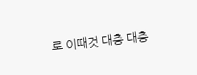로 이때것 대충 대충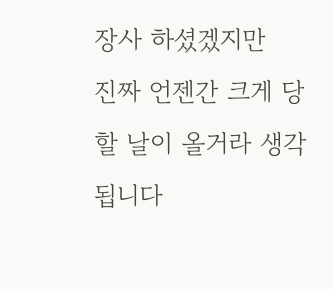장사 하셨겠지만
진짜 언젠간 크게 당할 날이 올거라 생각됩니다